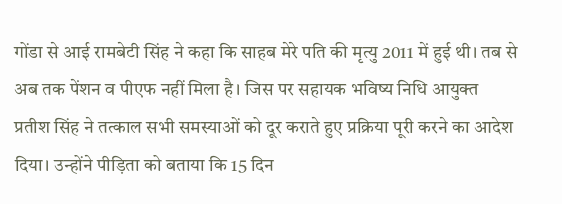गोंडा से आई रामबेटी सिंह ने कहा कि साहब मेरे पति की मृत्यु 2011 में हुई थी। तब से अब तक पेंशन व पीएफ नहीं मिला है। जिस पर सहायक भविष्य निधि आयुक्त प्रतीश सिंह ने तत्काल सभी समस्याओं को दूर कराते हुए प्रक्रिया पूरी करने का आदेश दिया। उन्होंने पीड़िता को बताया कि 15 दिन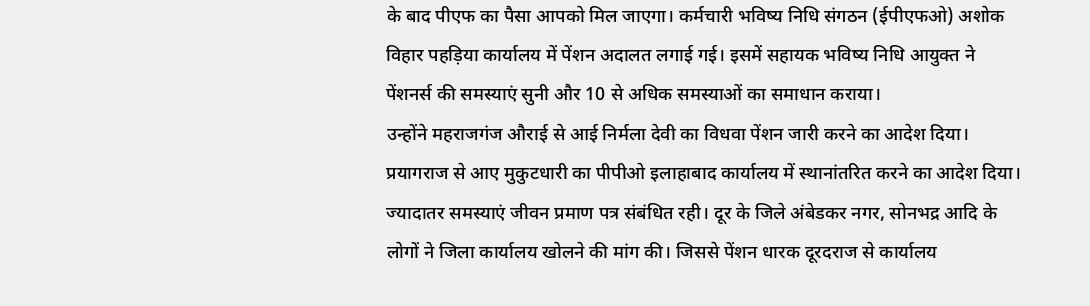के बाद पीएफ का पैसा आपको मिल जाएगा। कर्मचारी भविष्य निधि संगठन (ईपीएफओ) अशोक विहार पहड़िया कार्यालय में पेंशन अदालत लगाई गई। इसमें सहायक भविष्य निधि आयुक्त ने पेंशनर्स की समस्याएं सुनी और 10 से अधिक समस्याओं का समाधान कराया।
उन्होंने महराजगंज औराई से आई निर्मला देवी का विधवा पेंशन जारी करने का आदेश दिया। प्रयागराज से आए मुकुटधारी का पीपीओ इलाहाबाद कार्यालय में स्थानांतरित करने का आदेश दिया। ज्यादातर समस्याएं जीवन प्रमाण पत्र संबंधित रही। दूर के जिले अंबेडकर नगर, सोनभद्र आदि के लोगों ने जिला कार्यालय खोलने की मांग की। जिससे पेंशन धारक दूरदराज से कार्यालय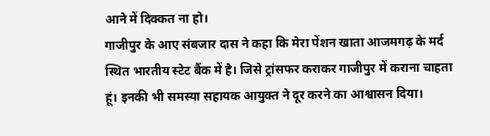आने में दिक्कत ना हो।
गाजीपुर के आए संबजार दास ने कहा कि मेरा पेंशन खाता आजमगढ़ के मर्द स्थित भारतीय स्टेट बैंक में है। जिसे ट्रांसफर कराकर गाजीपुर में कराना चाहता हूं। इनकी भी समस्या सहायक आयुक्त ने दूर करने का आश्वासन दिया।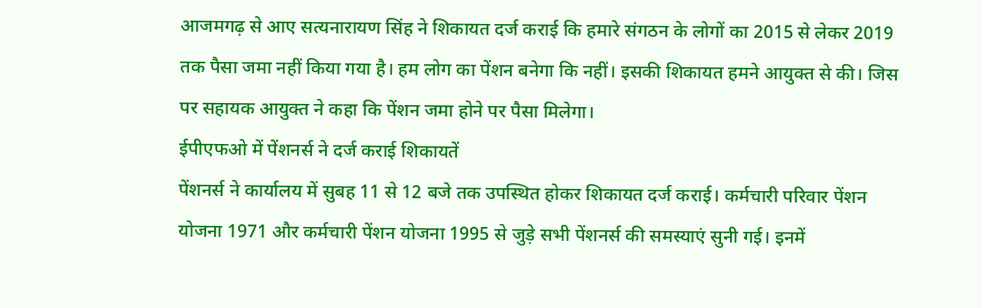आजमगढ़ से आए सत्यनारायण सिंह ने शिकायत दर्ज कराई कि हमारे संगठन के लोगों का 2015 से लेकर 2019 तक पैसा जमा नहीं किया गया है। हम लोग का पेंशन बनेगा कि नहीं। इसकी शिकायत हमने आयुक्त से की। जिस पर सहायक आयुक्त ने कहा कि पेंशन जमा होने पर पैसा मिलेगा।
ईपीएफओ में पेंशनर्स ने दर्ज कराई शिकायतें
पेंशनर्स ने कार्यालय में सुबह 11 से 12 बजे तक उपस्थित होकर शिकायत दर्ज कराई। कर्मचारी परिवार पेंशन योजना 1971 और कर्मचारी पेंशन योजना 1995 से जुड़े सभी पेंशनर्स की समस्याएं सुनी गई। इनमें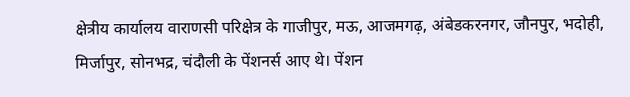क्षेत्रीय कार्यालय वाराणसी परिक्षेत्र के गाजीपुर, मऊ, आजमगढ़, अंबेडकरनगर, जौनपुर, भदोही, मिर्जापुर, सोनभद्र, चंदौली के पेंशनर्स आए थे। पेंशन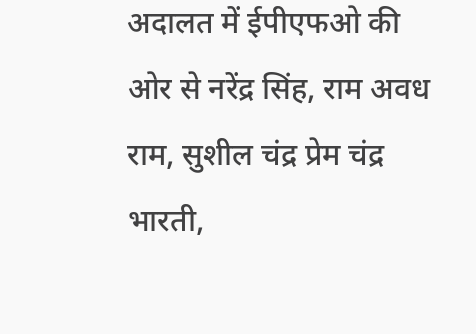अदालत में ईपीएफओ की ओर से नरेंद्र सिंह, राम अवध राम, सुशील चंद्र प्रेम चंद्र भारती,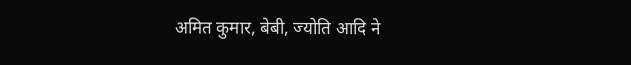अमित कुमार, बेबी, ज्योति आदि ने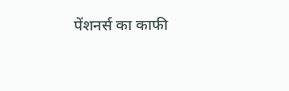पेंशनर्स का काफी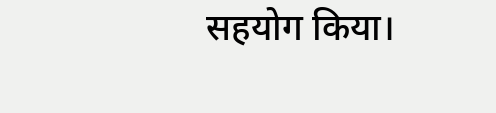सहयोग किया।